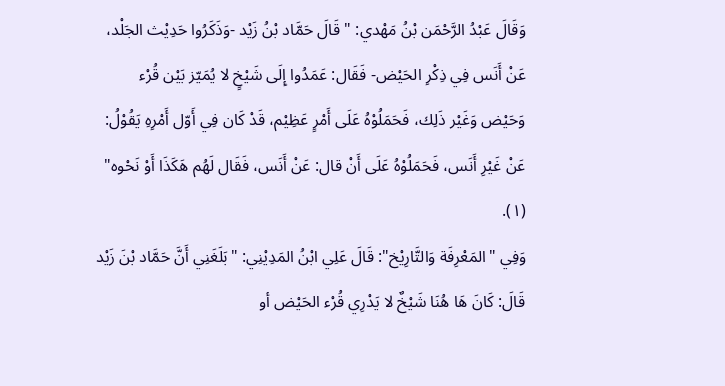وَقَالَ عَبْدُ الرَّحْمَن بْنُ مَهْدي: "قَالَ حَمَّاد بْنُ زَيْد -وَذَكَرُوا حَدِيْث الجَلْد، عَنْ أَنَس فِي ذِكْرِ الحَيْض- فَقَال: عَمَدُوا إِلَى شَيْخٍ لا يُمَيّز بَيْن قُرْء وَحَيْض وَغَيْر ذَلِك، فَحَمَلُوْهُ عَلَى أَمْرٍ عَظِيْم، قَدْ كَان فِي أَوّل أَمْرِهِ يَقُوْلُ: عَنْ غَيْرِ أَنَس، فَحَمَلُوْهُ عَلَى أَنْ قال: عَنْ أَنَس، فَقَال لَهُم هَكَذَا أَوْ نَحْوه" (١).
وَفِي "المَعْرِفَة وَالتَّارِيْخ": قَالَ عَلِي ابْنُ المَدِيْنِي: "بَلَغَنِي أَنَّ حَمَّاد بْنَ زَيْد قَالَ: كَانَ هَا هُنَا شَيْخٌ لا يَدْرِي قُرْء الحَيْض أو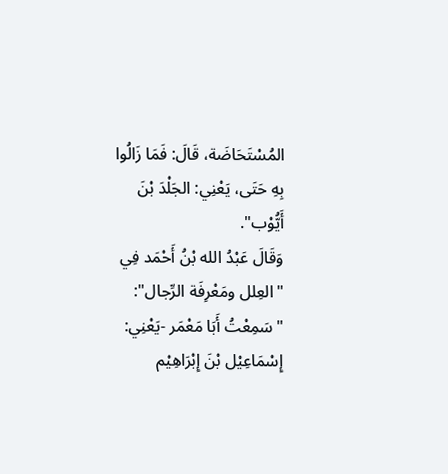المُسْتَحَاضَة، قَالَ: فَمَا زَالُوا بِهِ حَتَى، يَعْنِي: الجَلْدَ بْنَ أَيُّوْب".
وَقَالَ عَبْدُ الله بْنُ أَحْمَد فِي "العِلل ومَعْرِفَة الرِّجال": "سَمِعْتُ أَبَا مَعْمَر -يَعْنِي: إِسْمَاعِيْل بْنَ إِبْرَاهِيْم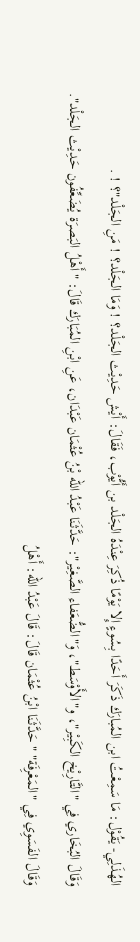الهُذَلِي- يَقُوْل: مَا سَمِعْتُ ابن المُبارَك ذَكَرَ أَحَدًا بِسُوءٍ إِلا يَوْمًا ذُكِرَ عِنْدَهُ الجَلْد بن أَيُّوْب، فَقَالَ: أَيْش حَدِيْث الجَلْد؟ ! وَمَا الجَلْد؟ ! مَنِ الجَلْد"؟ ! .
وَقَالَ البُخَاري فِي "التَّارِيْخ الكَبِيْر"، و"الأَوْسَط"، وَ"الضُّعَفاء الصَّغِيْر": حَدَّثَنَا عَبْدُ الله بْنُ عُثْمَان عَبْدَان، عَنِ ابْنِ المُبَارَك قَالَ: "أَهْلُ البَصرَة يُضَعِّفُون حَدِيْث الجَلْد".
وَقَالَ الفَسَوِي فِي "المَعْرِفَة" "حَدَّثَنَا ابْنُ عُثْمَان قَالَ: قَالَ عَبْدُ الله: أَهْلُ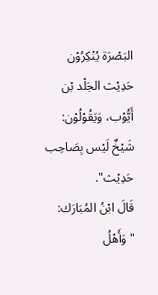البَصْرَة يُنْكِرُوْن حَدِيْث الجَلْد بْن أَيُّوْب، وَيَقُوْلُوْن: شَيْخٌ لَيْس بِصَاحِب حَدِيْث".
قَالَ ابْنُ المُبَارَك: "وَأَهْلُ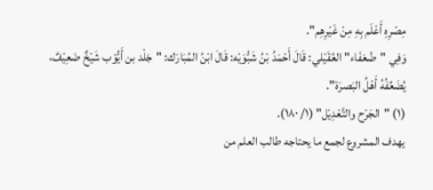مِصْرِهِ أَعْلَم بِهِ مِنْ غَيْرِهِم".
وَفِي "ضُعَفَاء" العُقَيْلي: قَالَ أَحْمَدُ بْنُ شَبُّوَيْه: قَالَ ابْنُ المُبَارَك: "جَلْد بن أَيُّوْب شَيْخٌ ضَعِيْفٌ، يُضَعِّفُهُ أَهْلُ البَصرَة".
(١) "الجَرْح والتَّعْدِيْل" (١/ ١٨٠).
يهدف المشروع لجمع ما يحتاجه طالب العلم من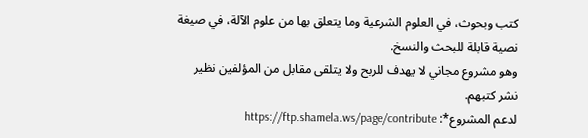كتب وبحوث، في العلوم الشرعية وما يتعلق بها من علوم الآلة، في صيغة نصية قابلة للبحث والنسخ.
وهو مشروع مجاني لا يهدف للربح ولا يتلقى مقابل من المؤلفين نظير نشر كتبهم.
لدعم المشروع*: https://ftp.shamela.ws/page/contribute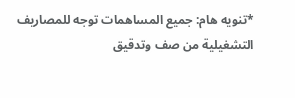*تنويه هام: جميع المساهمات توجه للمصاريف التشغيلية من صف وتدقيق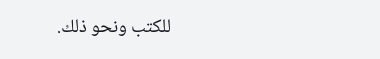للكتب ونحو ذلك.